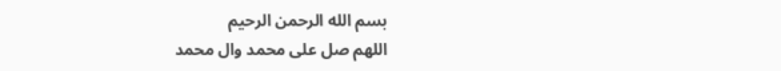بسم الله الرحمن الرحيم
اللهم صل على محمد وال محمد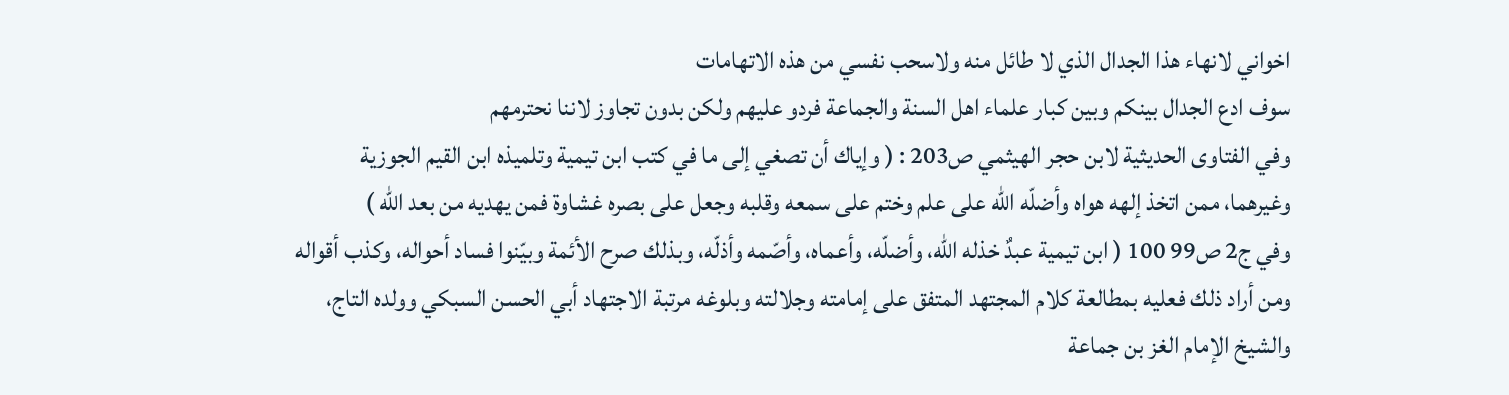اخواني لانهاء هذا الجدال الذي لا طائل منه ولاسحب نفسي من هذه الاتهامات
سوف ادع الجدال بينكم وبين كبار علماء اهل السنة والجماعة فردو عليهم ولكن بدون تجاوز لاننا نحترمهم
وفي الفتاوى الحديثية لابن حجر الهيثمي ص203 : ( وإياك أن تصغي إلى ما في كتب ابن تيمية وتلميذه ابن القيم الجوزية وغيرهما، ممن اتخذ إلهه هواه وأضلّه الله على علم وختم على سمعه وقلبه وجعل على بصره غشاوة فمن يهديه من بعد الله )
وفي ج2 ص99 100 ( ابن تيمية عبدٌ خذله الله، وأضلّه، وأعماه، وأصّمه وأذلّه، وبذلك صرح الأئمة وبيّنوا فساد أحواله، وكذب أقواله ومن أراد ذلك فعليه بمطالعة كلام المجتهد المتفق على إمامته وجلالته وبلوغه مرتبة الاجتهاد أبي الحسن السبكي وولده التاج، والشيخ الإمام الغز بن جماعة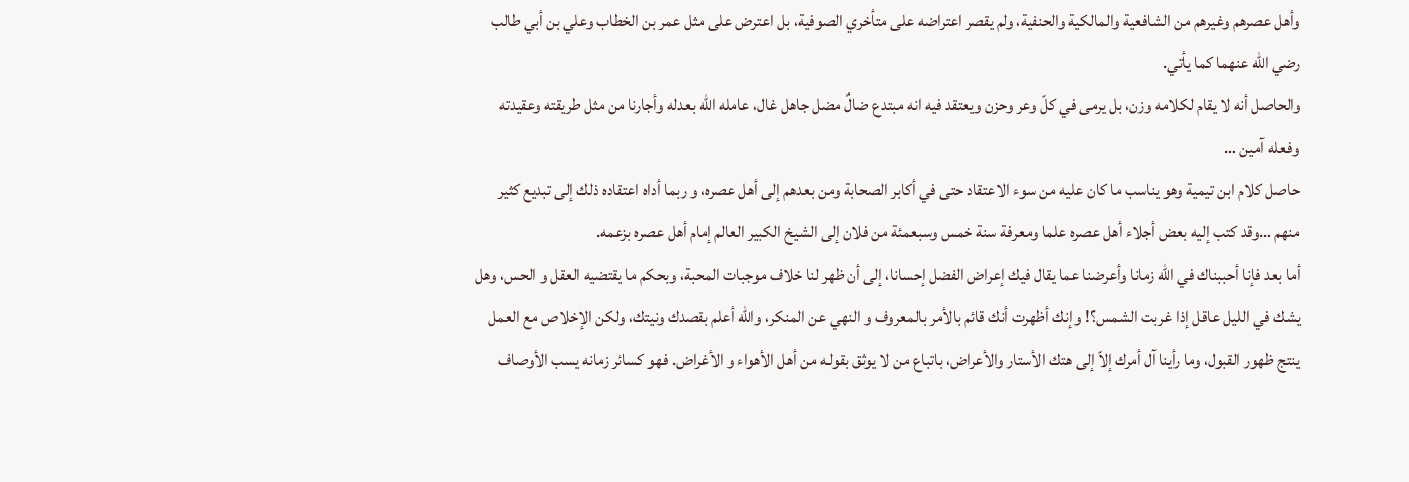وأهل عصرهم وغيرهم من الشافعية والمالكية والحنفية، ولم يقصر اعتراضه على متأخري الصوفية، بل اعترض على مثل عمر بن الخطاب وعلي بن أبي طالب رضي الله عنهما كما يأتي.
والحاصل أنه لا يقام لكلامه وزن، بل يرمى في كلّ وعر وحزن ويعتقد فيه انه مبتدع ضالٌ مضل جاهل غال، عامله الله بعدله وأجارنا من مثل طريقته وعقيدته وفعله آمين …
حاصل كلام ابن تيمية وهو يناسب ما كان عليه من سوء الاعتقاد حتى في أكابر الصحابة ومن بعدهم إلى أهل عصره، و ربما أداه اعتقاده ذلك إلى تبديع كثير منهم …وقد كتب إليه بعض أجلاء أهل عصره علما ومعرفة سنة خمس وسبعمئة من فلان إلى الشيخ الكبير العالم إمام أهل عصره بزعمه.
أما بعد فإنا أحببناك في الله زمانا وأعرضنا عما يقال فيك إعراض الفضل إحسانا، إلى أن ظهر لنا خلاف موجبات المحبة، وبحكم ما يقتضيه العقل و الحس، وهل يشك في الليل عاقل إذا غربت الشمس؟! وإنك أظهرت أنك قائم بالأمر بالمعروف و النهي عن المنكر، والله أعلم بقصدك ونيتك، ولكن الإخلاص مع العمل ينتج ظهور القبول، وما رأينا آل أمرك إلاّ إلى هتك الأستار والأعراض، باتباع من لا يوثق بقولـه من أهل الأهواء و الأغراض. فهو كسائر زمانه يسب الأوصاف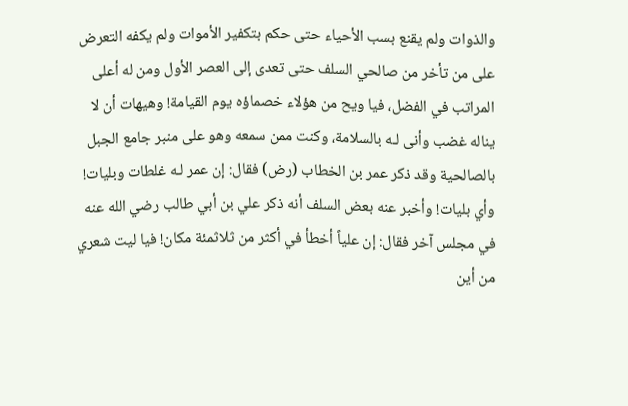والذوات ولم يقنع بسب الأحياء حتى حكم بتكفير الأموات ولم يكفه التعرض على من تأخر من صالحي السلف حتى تعدى إلى العصر الأول ومن له أعلى المراتب في الفضل، فيا ويح من هؤلاء خصماؤه يوم القيامة! وهيهات أن لا يناله غضب وأنى لـه بالسلامة، وكنت ممن سمعه وهو على منبر جامع الجبل بالصالحية وقد ذكر عمر بن الخطاب (رض) فقال: إن عمر لـه غلطات وبليات! وأي بليات! وأخبر عنه بعض السلف أنه ذكر علي بن أبي طالب رضي الله عنه في مجلس آخر فقال: إن علياً أخطأ في أكثر من ثلاثمئة مكان! فيا ليت شعري من أين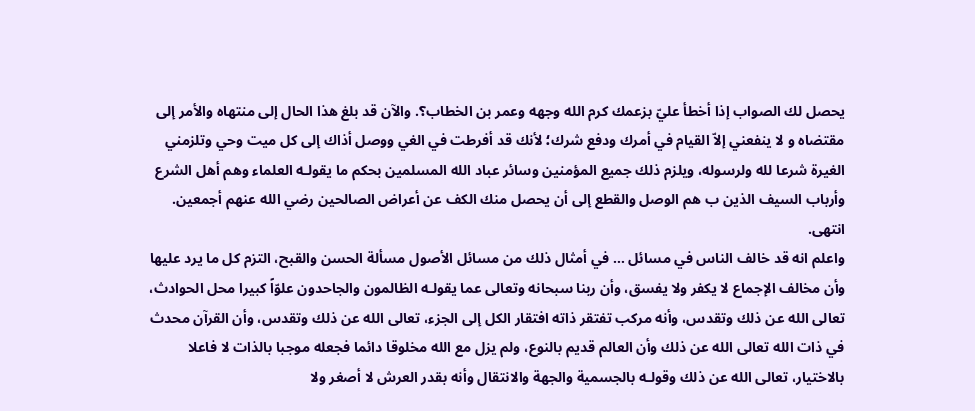يحصل لك الصواب إذا أخطأ عليّ بزعمك كرم الله وجهه وعمر بن الخطاب؟. والآن قد بلغ هذا الحال إلى منتهاه والأمر إلى مقتضاه و لا ينفعني إلاّ القيام في أمرك ودفع شرك؛ لأنك قد أفرطت في الغي ووصل أذاك إلى كل ميت وحي وتلزمني الغيرة شرعا لله ولرسوله، ويلزم ذلك جميع المؤمنين وسائر عباد الله المسلمين بحكم ما يقولـه العلماء وهم أهل الشرع وأرباب السيف الذين ب هم الوصل والقطع إلى أن يحصل منك الكف عن أعراض الصالحين رضي الله عنهم أجمعين. انتهى.
واعلم انه قد خالف الناس في مسائل … في أمثال ذلك من مسائل الأصول مسألة الحسن والقبح، التزم كل ما يرد عليها وأن مخالف الإجماع لا يكفر ولا يفسق، وأن ربنا سبحانه وتعالى عما يقولـه الظالمون والجاحدون علوّاً كبيرا محل الحوادث، تعالى الله عن ذلك وتقدس، وأنه مركب تفتقر ذاته افتقار الكل إلى الجزء، تعالى الله عن ذلك وتقدس، وأن القرآن محدث في ذات الله تعالى الله عن ذلك وأن العالم قديم بالنوع، ولم يزل مع الله مخلوقا دائما فجعله موجبا بالذات لا فاعلا بالاختيار، تعالى الله عن ذلك وقولـه بالجسمية والجهة والانتقال وأنه بقدر العرش لا أصغر ولا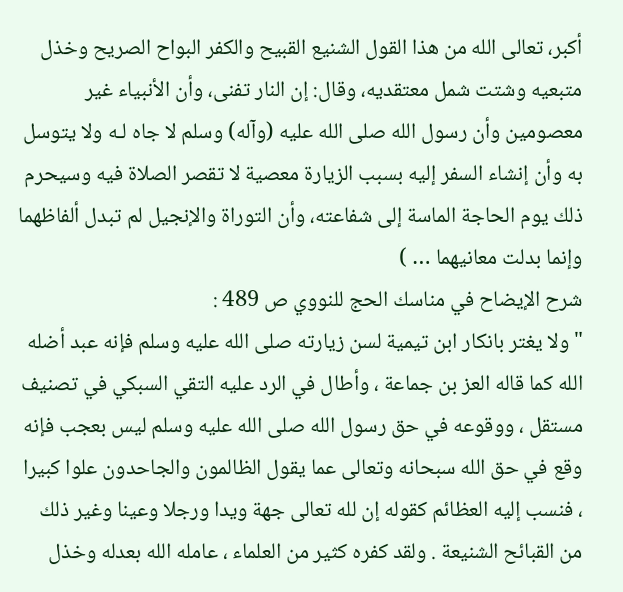أكبر، تعالى الله من هذا القول الشنيع القبيح والكفر البواح الصريح وخذل متبعيه وشتت شمل معتقديه، وقال: إن النار تفنى، وأن الأنبياء غير معصومين وأن رسول الله صلى الله عليه (وآله) وسلم لا جاه لـه ولا يتوسل به وأن إنشاء السفر إليه بسبب الزيارة معصية لا تقصر الصلاة فيه وسيحرم ذلك يوم الحاجة الماسة إلى شفاعته، وأن التوراة والإنجيل لم تبدل ألفاظهما وإنما بدلت معانيهما … )
شرح الإيضاح في مناسك الحج للنووي ص 489 :
" ولا يغتر بانكار ابن تيمية لسن زيارته صلى الله عليه وسلم فإنه عبد أضله الله كما قاله العز بن جماعة ، وأطال في الرد عليه التقي السبكي في تصنيف مستقل ، ووقوعه في حق رسول الله صلى الله عليه وسلم ليس بعجب فإنه وقع في حق الله سبحانه وتعالى عما يقول الظالمون والجاحدون علوا كبيرا ، فنسب إليه العظائم كقوله إن لله تعالى جهة ويدا ورجلا وعينا وغير ذلك من القبائح الشنيعة . ولقد كفره كثير من العلماء ، عامله الله بعدله وخذل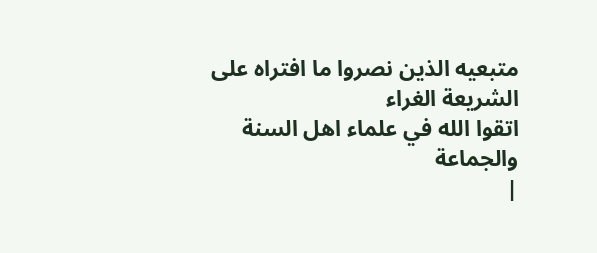متبعيه الذين نصروا ما افتراه على الشريعة الغراء
اتقوا الله في علماء اهل السنة والجماعة
|